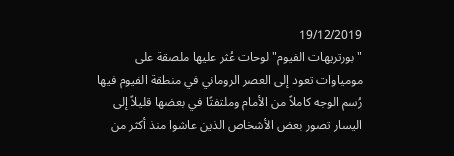19/12/2019
"بورتريهات الفيوم" لوحات عُثر عليها ملصقة على مومياوات تعود إلى العصر الروماني في منطقة الفيوم فيها رُسم الوجه كاملاً من الأمام وملتفتًا في بعضها قليلاً إلى اليسار تصور بعض الأشخاص الذين عاشوا منذ أكثر من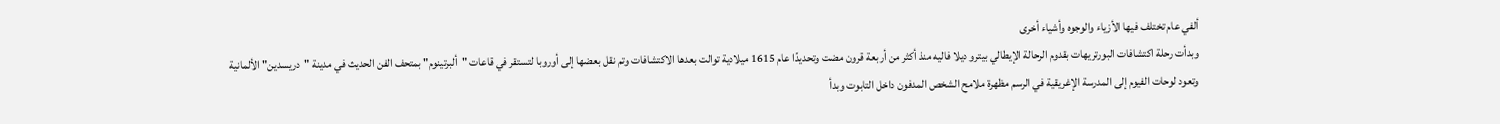ألفي عام تختلف فيها الأزياء والوجوه وأشياء أخرى
وبدأت رحلة اكتشافات البورتريهات بقدوم الرحالة الإيطالي بيترو ديلا فاليه منذ أكثر من أربعة قرون مضت وتحديدًا عام 1615 ميلادية توالت بعدها الاكتشافات وتم نقل بعضها إلى أوروبا لتستقر في قاعات "ألبرتينوم" بمتحف الفن الحديث في مدينة "دريسدين" الألمانية
وتعود لوحات الفيوم إلى المدرسة الإغريقية في الرسم مظهرة ملامح الشخص المدفون داخل التابوت وبدأ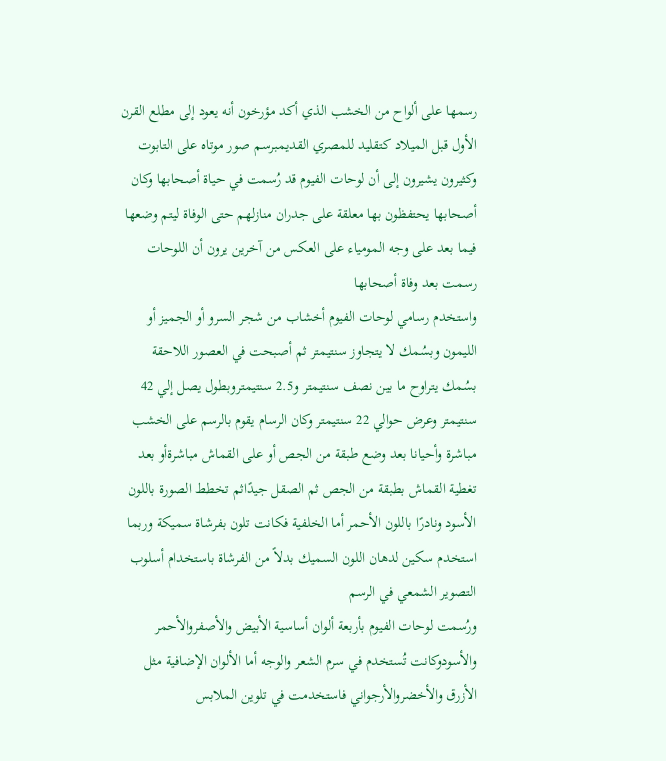رسمها على ألواح من الخشب الذي أكد مؤرخون أنه يعود إلى مطلع القرن الأول قبل الميلاد كتقليد للمصري القديمبرسم صور موتاه على التابوت
وكثيرون يشيرون إلى أن لوحات الفيوم قد رُسمت في حياة أصحابها وكان أصحابها يحتفظون بها معلقة على جدران منازلهم حتى الوفاة ليتم وضعها فيما بعد على وجه المومياء على العكس من آخرين يرون أن اللوحات رسمت بعد وفاة أصحابها
واستخدم رسامي لوحات الفيوم أخشاب من شجر السرو أو الجميز أو الليمون وبسُمك لا يتجاوز سنتيمتر ثم أصبحت في العصور اللاحقة بسُمك يتراوح ما بين نصف سنتيمتر و2.5 سنتيمتروبطول يصل إلي 42 سنتيمتر وعرض حوالي 22 سنتيمتر وكان الرسام يقوم بالرسم على الخشب مباشرة وأحيانا بعد وضع طبقة من الجص أو على القماش مباشرةأو بعد تغطية القماش بطبقة من الجص ثم الصقل جيدًاثم تخطط الصورة باللون الأسود ونادرًا باللون الأحمر أما الخلفية فكانت تلون بفرشاة سميكة وربما استخدم سكين لدهان اللون السميك بدلاً من الفرشاة باستخدام أسلوب التصوير الشمعي في الرسم
ورُسمت لوحات الفيوم بأربعة ألوان أساسية الأبيض والأصفروالأحمر والأسودوكانت تُستخدم في سرم الشعر والوجه أما الألوان الإضافية مثل الأزرق والأخضروالأرجواني فاستخدمت في تلوين الملابس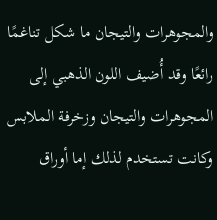والمجوهرات والتيجان ما شكل تناغمًا رائعًا وقد أُضيف اللون الذهبي إلى المجوهرات والتيجان وزخرفة الملابس وكانت تستخدم لذلك إما أوراق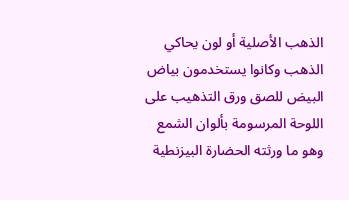الذهب الأصلية أو لون يحاكي الذهب وكانوا يستخدمون بياض البيض للصق ورق التذهيب على اللوحة المرسومة بألوان الشمع وهو ما ورثته الحضارة البيزنطية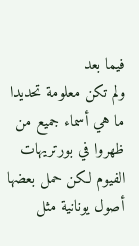فيما بعد
ولم تكن معلومة تحديدا ما هي أسماء جميع من ظهروا في بورتريهات الفيوم لكن حمل بعضها أصول يونانية مثل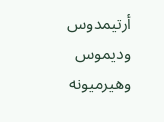أرتيمدوس وديموس وهيرميونه